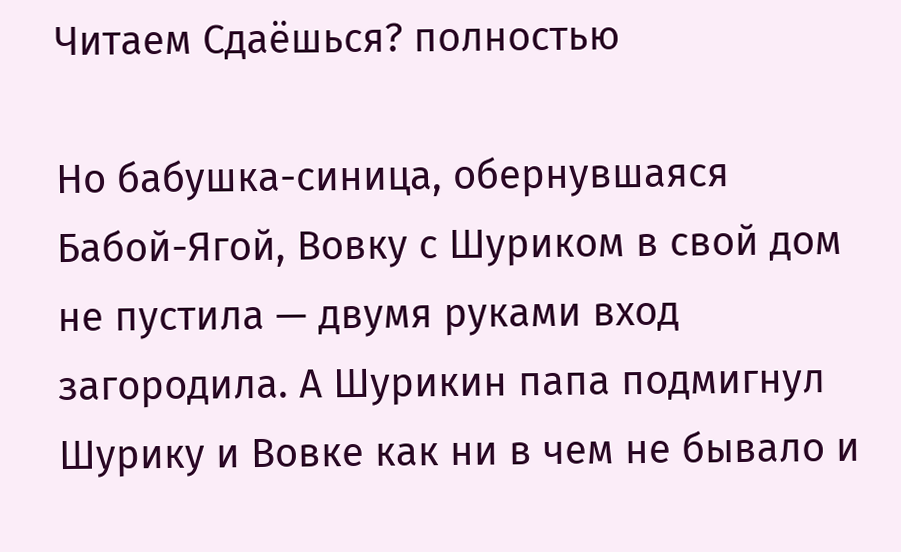Читаем Сдаёшься? полностью

Но бабушка-синица, обернувшаяся Бабой-Ягой, Вовку с Шуриком в свой дом не пустила — двумя руками вход загородила. А Шурикин папа подмигнул Шурику и Вовке как ни в чем не бывало и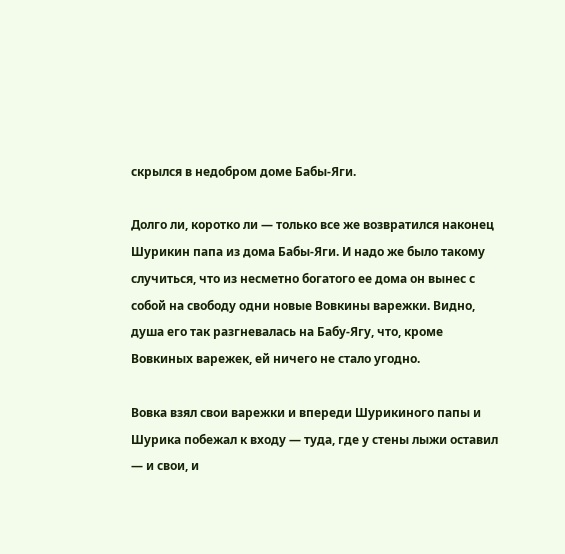скрылся в недобром доме Бабы-Яги.

Долго ли, коротко ли — только все же возвратился наконец Шурикин папа из дома Бабы-Яги. И надо же было такому случиться, что из несметно богатого ее дома он вынес с собой на свободу одни новые Вовкины варежки. Видно, душа его так разгневалась на Бабу-Ягу, что, кроме Вовкиных варежек, ей ничего не стало угодно.

Вовка взял свои варежки и впереди Шурикиного папы и Шурика побежал к входу — туда, где у стены лыжи оставил — и свои, и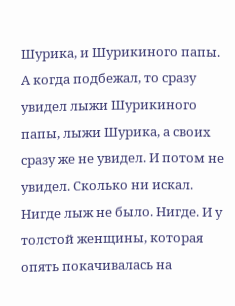Шурика, и Шурикиного папы. А когда подбежал, то сразу увидел лыжи Шурикиного папы, лыжи Шурика, а своих сразу же не увидел. И потом не увидел. Сколько ни искал. Нигде лыж не было. Нигде. И у толстой женщины, которая опять покачивалась на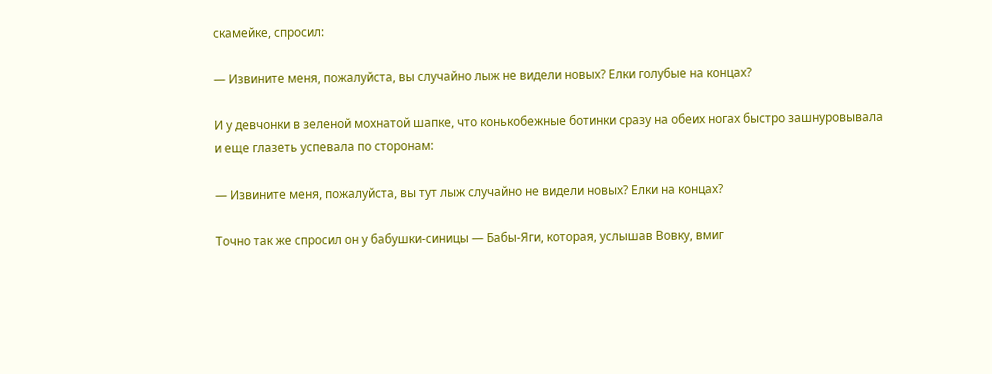скамейке, спросил:

— Извините меня, пожалуйста, вы случайно лыж не видели новых? Елки голубые на концах?

И у девчонки в зеленой мохнатой шапке, что конькобежные ботинки сразу на обеих ногах быстро зашнуровывала и еще глазеть успевала по сторонам:

— Извините меня, пожалуйста, вы тут лыж случайно не видели новых? Елки на концах?

Точно так же спросил он у бабушки-синицы — Бабы-Яги, которая, услышав Вовку, вмиг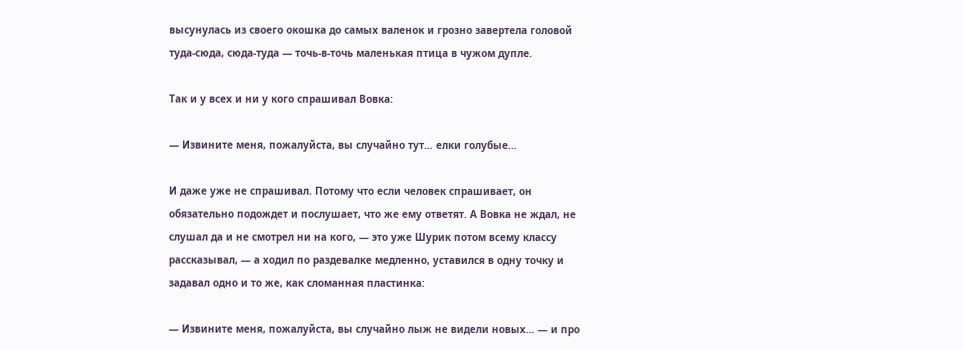высунулась из своего окошка до самых валенок и грозно завертела головой туда-сюда, сюда-туда — точь-в-точь маленькая птица в чужом дупле.

Так и у всех и ни у кого спрашивал Вовка:

— Извините меня, пожалуйста, вы случайно тут… елки голубые…

И даже уже не спрашивал. Потому что если человек спрашивает, он обязательно подождет и послушает, что же ему ответят. А Вовка не ждал, не слушал да и не смотрел ни на кого, — это уже Шурик потом всему классу рассказывал, — а ходил по раздевалке медленно, уставился в одну точку и задавал одно и то же, как сломанная пластинка:

— Извините меня, пожалуйста, вы случайно лыж не видели новых… — и про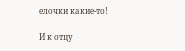елочки какие-то!

И к отцу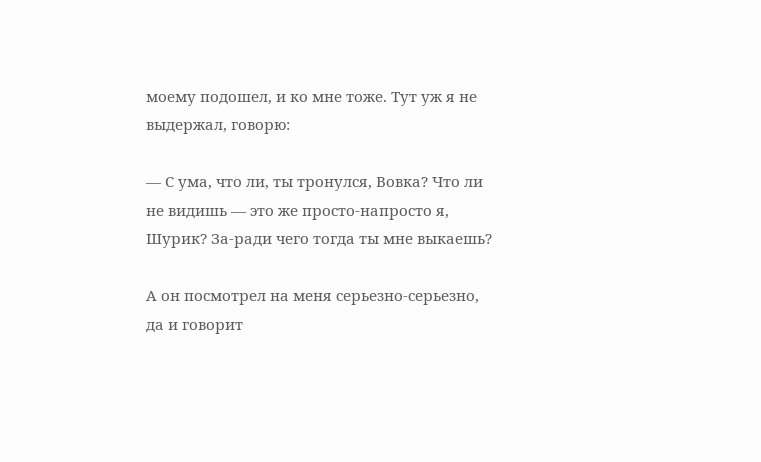моему подошел, и ко мне тоже. Тут уж я не выдержал, говорю:

— С ума, что ли, ты тронулся, Вовка? Что ли не видишь — это же просто-напросто я, Шурик? За-ради чего тогда ты мне выкаешь?

А он посмотрел на меня серьезно-серьезно, да и говорит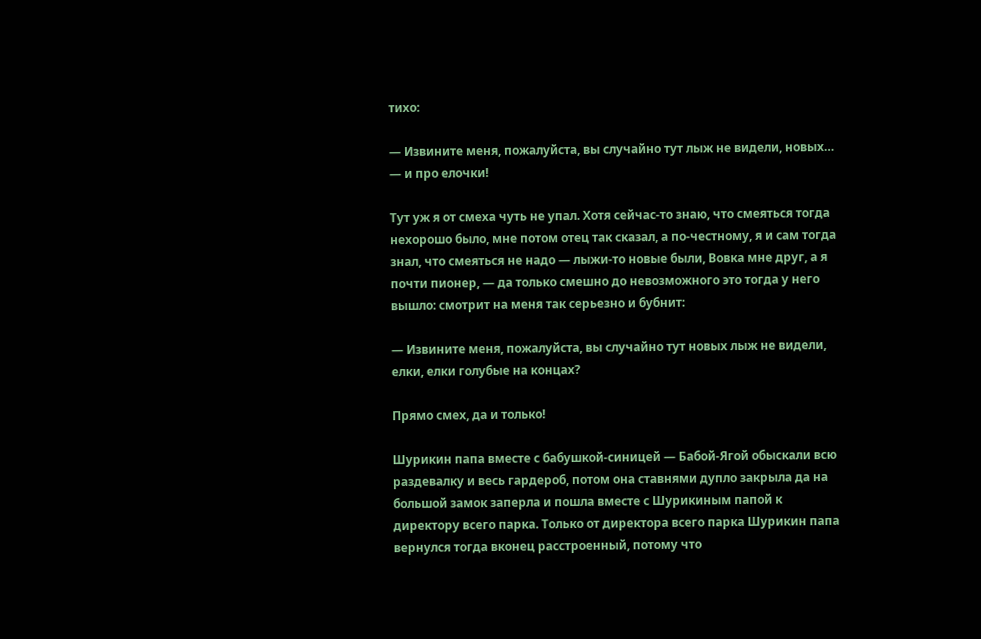тихо:

— Извините меня, пожалуйста, вы случайно тут лыж не видели, новых… — и про елочки!

Тут уж я от смеха чуть не упал. Хотя сейчас-то знаю, что смеяться тогда нехорошо было, мне потом отец так сказал, а по-честному, я и сам тогда знал, что смеяться не надо — лыжи-то новые были, Вовка мне друг, а я почти пионер, — да только смешно до невозможного это тогда у него вышло: смотрит на меня так серьезно и бубнит:

— Извините меня, пожалуйста, вы случайно тут новых лыж не видели, елки, елки голубые на концах?

Прямо смех, да и только!

Шурикин папа вместе с бабушкой-синицей — Бабой-Ягой обыскали всю раздевалку и весь гардероб, потом она ставнями дупло закрыла да на большой замок заперла и пошла вместе с Шурикиным папой к директору всего парка. Только от директора всего парка Шурикин папа вернулся тогда вконец расстроенный, потому что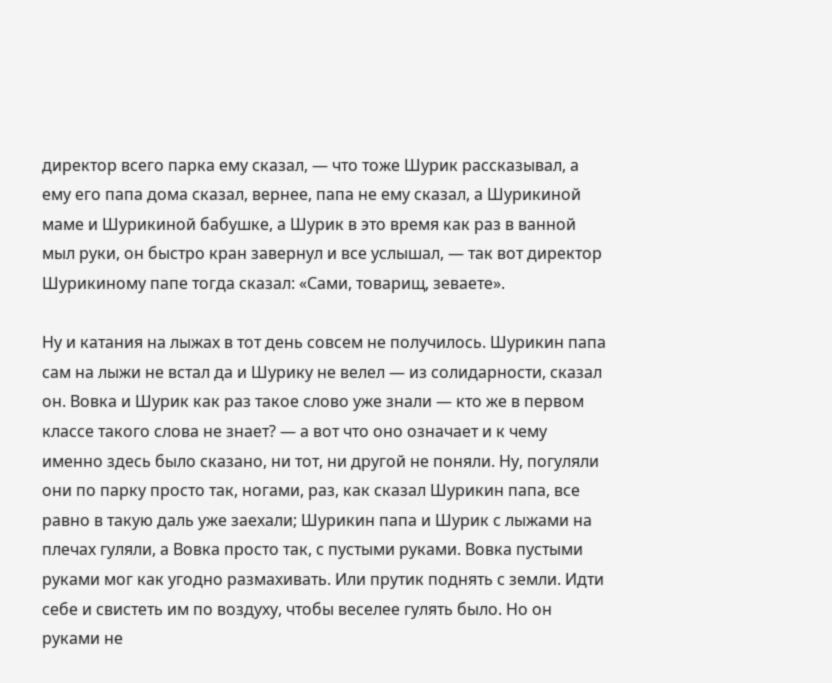директор всего парка ему сказал, — что тоже Шурик рассказывал, а ему его папа дома сказал, вернее, папа не ему сказал, а Шурикиной маме и Шурикиной бабушке, а Шурик в это время как раз в ванной мыл руки, он быстро кран завернул и все услышал, — так вот директор Шурикиному папе тогда сказал: «Сами, товарищ, зеваете».

Ну и катания на лыжах в тот день совсем не получилось. Шурикин папа сам на лыжи не встал да и Шурику не велел — из солидарности, сказал он. Вовка и Шурик как раз такое слово уже знали — кто же в первом классе такого слова не знает? — а вот что оно означает и к чему именно здесь было сказано, ни тот, ни другой не поняли. Ну, погуляли они по парку просто так, ногами, раз, как сказал Шурикин папа, все равно в такую даль уже заехали; Шурикин папа и Шурик с лыжами на плечах гуляли, а Вовка просто так, с пустыми руками. Вовка пустыми руками мог как угодно размахивать. Или прутик поднять с земли. Идти себе и свистеть им по воздуху, чтобы веселее гулять было. Но он руками не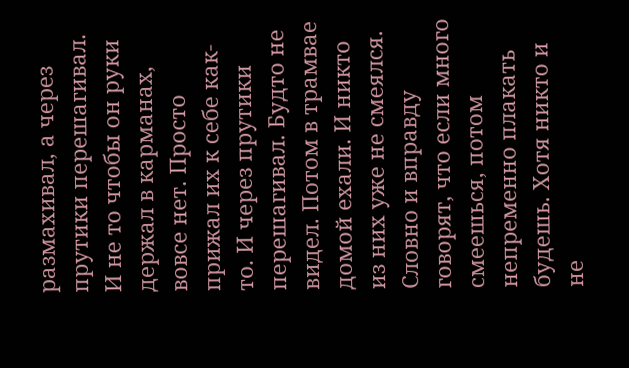размахивал, а через прутики перешагивал. И не то чтобы он руки держал в карманах, вовсе нет. Просто прижал их к себе как-то. И через прутики перешагивал. Будто не видел. Потом в трамвае домой ехали. И никто из них уже не смеялся. Словно и вправду говорят, что если много смеешься, потом непременно плакать будешь. Хотя никто и не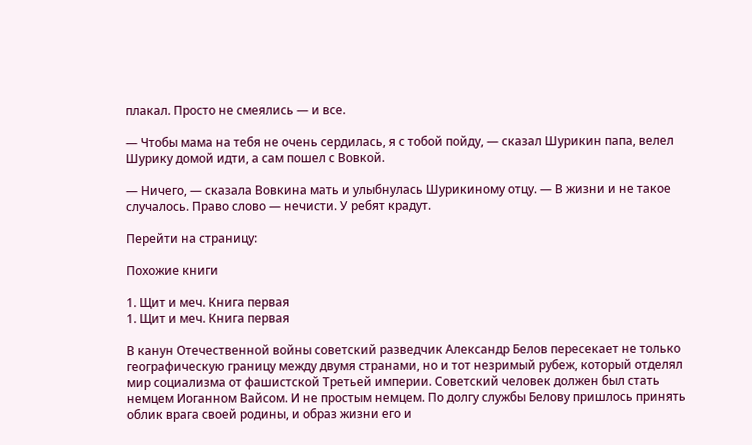плакал. Просто не смеялись — и все.

— Чтобы мама на тебя не очень сердилась, я с тобой пойду, — сказал Шурикин папа, велел Шурику домой идти, а сам пошел с Вовкой.

— Ничего, — сказала Вовкина мать и улыбнулась Шурикиному отцу. — В жизни и не такое случалось. Право слово — нечисти. У ребят крадут.

Перейти на страницу:

Похожие книги

1. Щит и меч. Книга первая
1. Щит и меч. Книга первая

В канун Отечественной войны советский разведчик Александр Белов пересекает не только географическую границу между двумя странами, но и тот незримый рубеж, который отделял мир социализма от фашистской Третьей империи. Советский человек должен был стать немцем Иоганном Вайсом. И не простым немцем. По долгу службы Белову пришлось принять облик врага своей родины, и образ жизни его и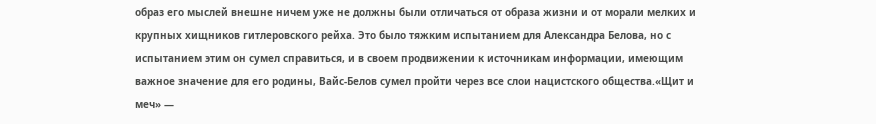образ его мыслей внешне ничем уже не должны были отличаться от образа жизни и от морали мелких и крупных хищников гитлеровского рейха. Это было тяжким испытанием для Александра Белова, но с испытанием этим он сумел справиться, и в своем продвижении к источникам информации, имеющим важное значение для его родины, Вайс-Белов сумел пройти через все слои нацистского общества.«Щит и меч» —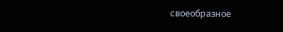своеобразное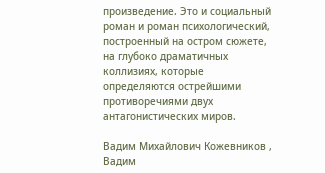произведение. Это и социальный роман и роман психологический, построенный на остром сюжете, на глубоко драматичных коллизиях, которые определяются острейшими противоречиями двух антагонистических миров.

Вадим Михайлович Кожевников , Вадим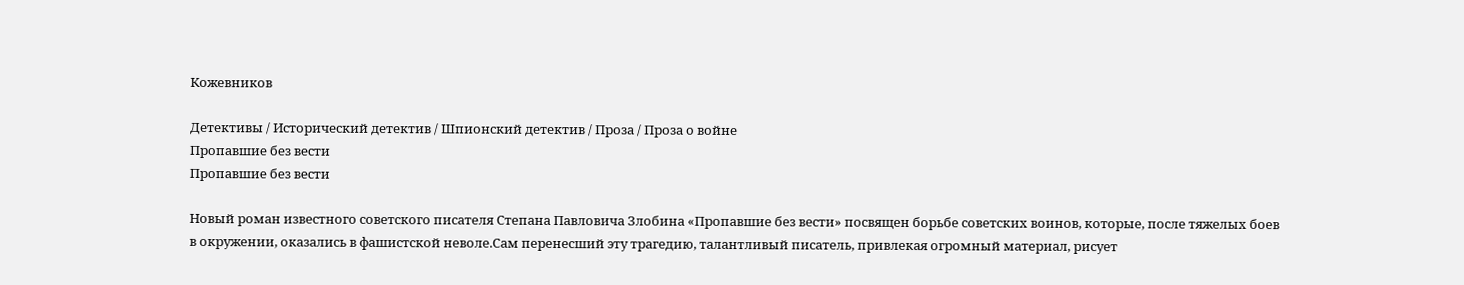Кожевников

Детективы / Исторический детектив / Шпионский детектив / Проза / Проза о войне
Пропавшие без вести
Пропавшие без вести

Новый роман известного советского писателя Степана Павловича Злобина «Пропавшие без вести» посвящен борьбе советских воинов, которые, после тяжелых боев в окружении, оказались в фашистской неволе.Сам перенесший эту трагедию, талантливый писатель, привлекая огромный материал, рисует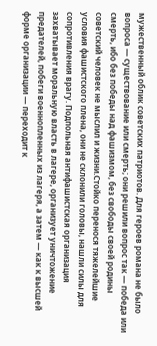мужественный облик советских патриотов. Для героев романа не было вопроса — существование или смерть; они решили вопрос так — победа или смерть, ибо без победы над фашизмом, без свободы своей родины советский человек не мыслил и жизни.Стойко перенося тяжелейшие условия фашистского плена, они не склонили головы, нашли силы для сопротивления врагу. Подпольная антифашистская организация захватывает моральную власть в лагере, организует уничтожение предателей, побеги военнопленных из лагеря, а затем — как к высшей форме организации — переходит к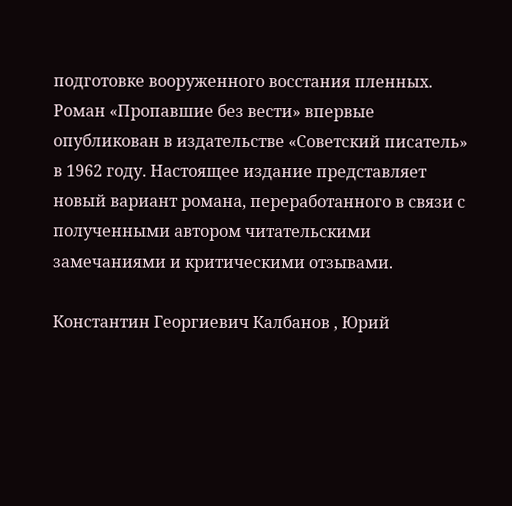подготовке вооруженного восстания пленных. Роман «Пропавшие без вести» впервые опубликован в издательстве «Советский писатель» в 1962 году. Настоящее издание представляет новый вариант романа, переработанного в связи с полученными автором читательскими замечаниями и критическими отзывами.

Константин Георгиевич Калбанов , Юрий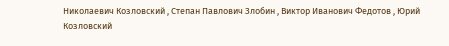Николаевич Козловский , Степан Павлович Злобин , Виктор Иванович Федотов , Юрий Козловский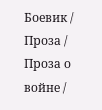Боевик / Проза / Проза о войне /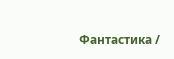Фантастика /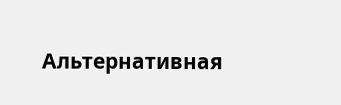Альтернативная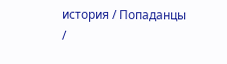история / Попаданцы /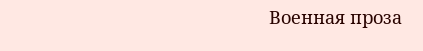Военная проза